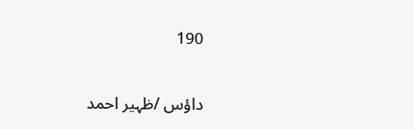190

داؤس /ظہیر احمد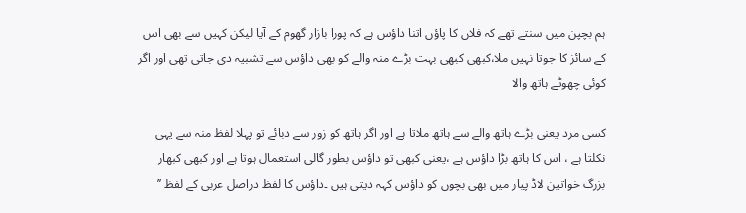ہم بچپن میں سنتے تھے کہ فلاں کا پاؤں اتنا داؤس ہے کہ پورا بازار گھوم کے آیا لیکن کہیں سے بھی اس کے سائز کا جوتا نہیں ملا،کبھی کبھی بہت بڑے منہ والے کو بھی داؤس سے تشبیہ دی جاتی تھی اور اگر کوئی چھوٹے ہاتھ والا

کسی مرد یعنی بڑے ہاتھ والے سے ہاتھ ملاتا ہے اور اگر ہاتھ کو زور سے دبائے تو پہلا لفظ منہ سے یہی نکلتا ہے ، اس کا ہاتھ بڑا داؤس ہے ،یعنی کبھی تو داؤس بطور گالی استعمال ہوتا ہے اور کبھی کبھار بزرگ خواتین لاڈ پیار میں بھی بچوں کو داؤس کہہ دیتی ہیں ۔داؤس کا لفظ دراصل عربی کے لفظ ’’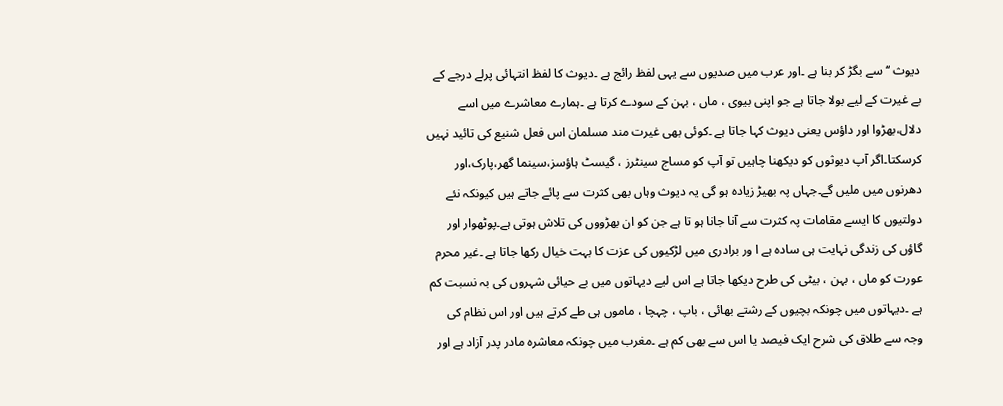دیوث ‘‘ سے بگڑ کر بنا ہے ۔اور عرب میں صدیوں سے یہی لفظ رائج ہے ۔دیوث کا لفظ انتہائی پرلے درجے کے بے غیرت کے لیے بولا جاتا ہے جو اپنی بیوی ، ماں ، بہن کے سودے کرتا ہے ۔ہمارے معاشرے میں اسے دلال،بھڑوا اور داؤس یعنی دیوث کہا جاتا ہے ۔کوئی بھی غیرت مند مسلمان اس فعل شنیع کی تائید نہیں کرسکتا۔اگر آپ دیوثوں کو دیکھنا چاہیں تو آپ کو مساج سینٹرز ، گیسٹ ہاؤسز،سینما گھر،پارک،اور دھرنوں میں ملیں گے۔جہاں پہ بھیڑ زیادہ ہو گی یہ دیوث وہاں بھی کثرت سے پائے جاتے ہیں کیونکہ نئے دولتیوں کا ایسے مقامات پہ کثرت سے آنا جانا ہو تا ہے جن کو ان بھڑووں کی تلاش ہوتی ہے۔پوٹھوار اور گاؤں کی زندگی نہایت ہی سادہ ہے ا ور برادری میں لڑکیوں کی عزت کا بہت خیال رکھا جاتا ہے ۔غیر محرم عورت کو ماں ، بہن ، بیٹی کی طرح دیکھا جاتا ہے اس لیے دیہاتوں میں بے حیائی شہروں کی بہ نسبت کم ہے ۔دیہاتوں میں چونکہ بچیوں کے رشتے بھائی ، باپ ، چہچا ، ماموں ہی طے کرتے ہیں اور اس نظام کی وجہ سے طلاق کی شرح ایک فیصد یا اس سے بھی کم ہے ۔مغرب میں چونکہ معاشرہ مادر پدر آزاد ہے اور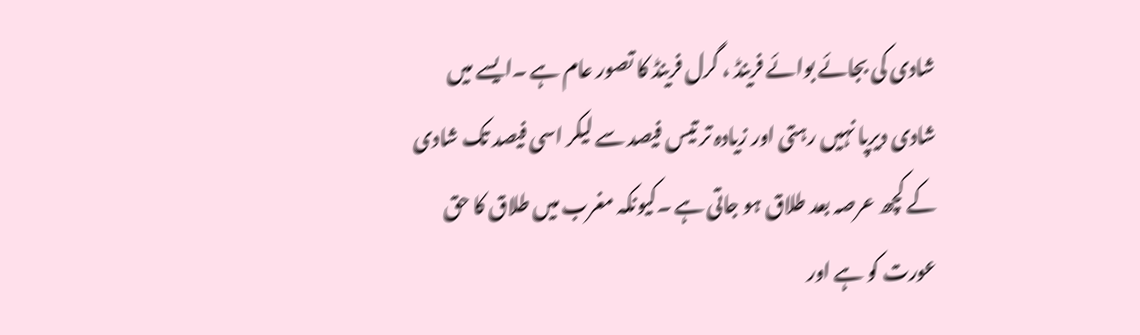شادی کی بجائے بوائے فرینڈ ، گرل فرینڈ کا تصور عام ہے ۔ایسے میں شادی دیرپا نہیں رہتی اور زیادہ تر تیس فیصد سے لیکر اسی فیصد تک شادی کے کچھ عرصہ بعد طلاق ہو جاتی ہے ۔کیونکہ مغرب میں طلاق کا حق عورت کو ہے اور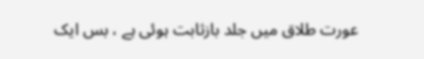عورت طلاق میں جلد بازثابت ہوئی ہے ، بس ایک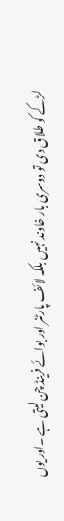لڑکے کو طلاق دی تو دوسری بار خاوند نہیں بلکہ لائف پارٹنر اور بوائے فرینڈ چن لیتی ہے ۔اور یوں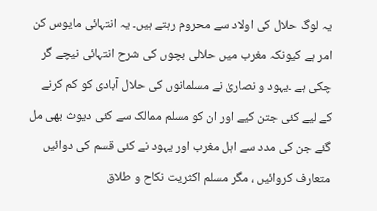یہ لوگ حلال کی اولاد سے محروم رہتے ہیں۔ یہ انتہائی مایوس کن امر ہے کیونکہ مغرب میں حلالی بچوں کی شرح انتہائی نیچے گر چکی ہے ۔یہود و نصاریٰ نے مسلمانوں کی حلال آبادی کو کم کرنے کے لیے کئی جتن کیے اور ان کو مسلم ممالک سے کئی دیوث بھی مل گئے جن کی مدد سے اہل مغرب اور یہود نے کئی قسم کی دوائیں متعارف کروائیں ، مگر مسلم اکثریت نکاح و طلاق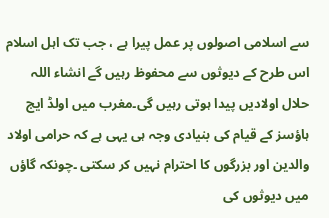سے اسلامی اصولوں پر عمل پیرا ہے ، جب تک اہل اسلام اس طرح کے دیوثوں سے محفوظ رہیں گے انشاء اللہ حلال اولادیں پیدا ہوتی رہیں گی۔مغرب میں اولڈ ایج ہاؤسز کے قیام کی بنیادی وجہ ہی یہی ہے کہ حرامی اولاد والدین اور بزرگوں کا احترام نہیں کر سکتی ۔چونکہ گاؤں میں دیوثوں کی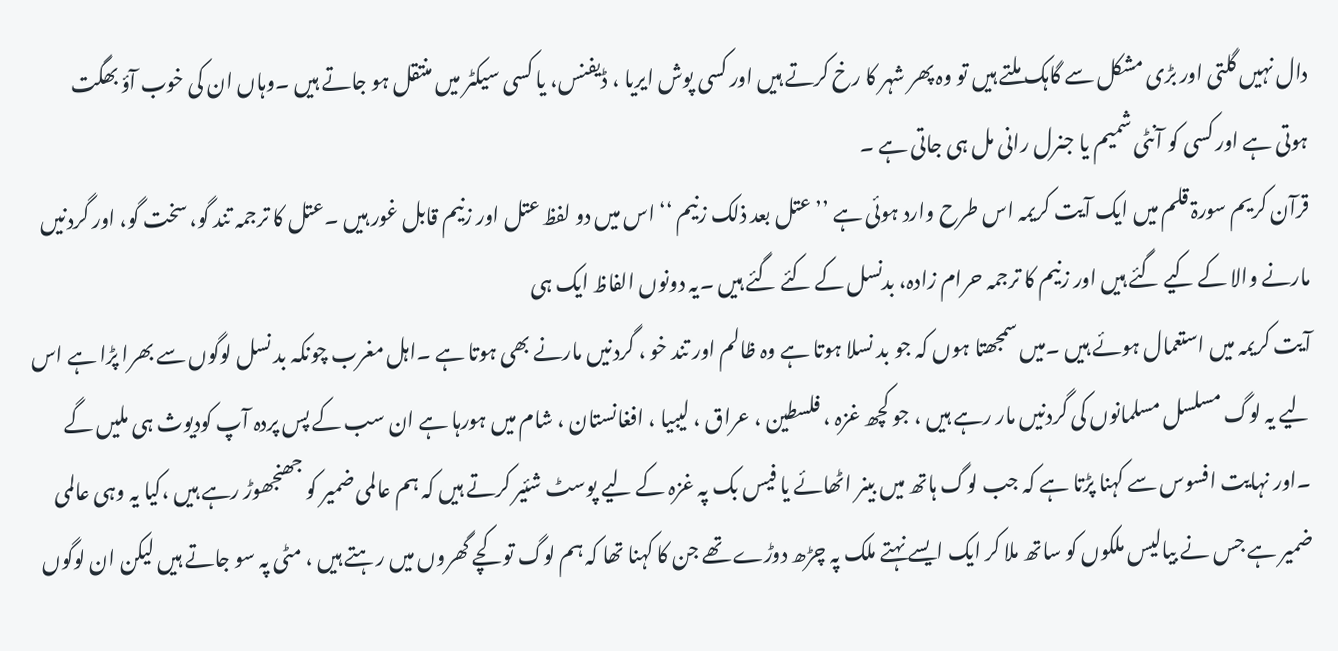دال نہیں گلتی اور بڑی مشکل سے گاہک ملتے ہیں تو وہ پھر شہر کا رخ کرتے ہیں اور کسی پوش ایریا ، ڈیفنس، یا کسی سیکٹر میں منتقل ہو جاتے ہیں ۔وہاں ان کی خوب آؤ بھگت ہوتی ہے اور کسی کو آنٹی شمیم یا جنرل رانی مل ہی جاتی ہے ۔
قرآن کریم سورۃ قلم میں ایک آیت کریمہ اس طرح وارد ہوئی ہے ’’ عتل بعد ذلک زنیم ‘‘ اس میں دو لفظ عتل اور زنیم قابل غور ہیں ۔عتل کا ترجمہ تند گو، سخت گو، اور گردنیں مارنے والا کے کیے گئے ہیں اور زنیم کا ترجمہ حرام زادہ، بدنسل کے کئے گئے ہیں ۔یہ دونوں الفاظ ایک ہی
آیت کریمہ میں استعمال ہوئے ہیں ۔میں سمجھتا ہوں کہ جو بد نسلا ہوتا ہے وہ ظالم اور تند خو ، گردنیں مارنے بھی ہوتا ہے ۔اہل مغرب چونکہ بد نسل لوگوں سے بھرا پڑا ہے اس لیے یہ لوگ مسلسل مسلمانوں کی گردنیں مار رہے ہیں ، جو کچھ غزہ ، فلسطین ، عراق ، لیبیا ، افغانستان ، شام میں ہورہا ہے ان سب کے پس پردہ آپ کودیوث ہی ملیں گے ۔اور نہایت افسوس سے کہنا پڑتا ہے کہ جب لوگ ہاتھ میں بینر اٹھائے یا فیس بک پہ غزہ کے لیے پوسٹ شئیر کرتے ہیں کہ ہم عالمی ضمیر کو جھنجھوڑ رہے ہیں ،کیا یہ وہی عالمی ضمیر ہے جس نے بیالیس ملکوں کو ساتھ ملا کر ایک ایسے نہتے ملک پہ چڑھ دوڑے تھے جن کا کہنا تھا کہ ہم لوگ تو کچے گھروں میں رہتے ہیں ، مٹی پہ سو جاتے ہیں لیکن ان لوگوں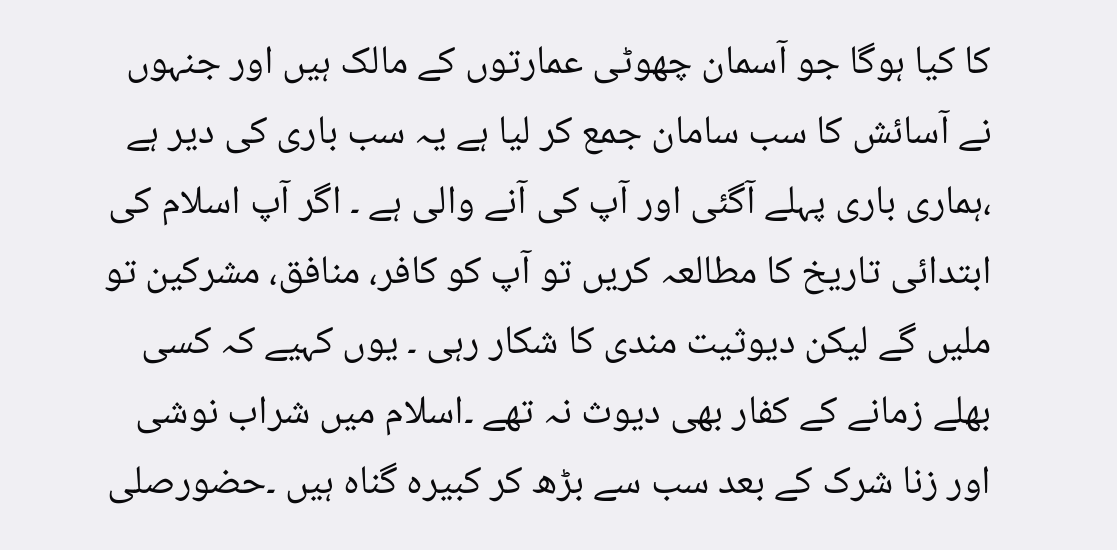کا کیا ہوگا جو آسمان چھوٹی عمارتوں کے مالک ہیں اور جنہوں نے آسائش کا سب سامان جمع کر لیا ہے یہ سب باری کی دیر ہے ،ہماری باری پہلے آگئی اور آپ کی آنے والی ہے ۔ اگر آپ اسلام کی ابتدائی تاریخ کا مطالعہ کریں تو آپ کو کافر، منافق، مشرکین تو ملیں گے لیکن دیوثیت مندی کا شکار رہی ۔ یوں کہیے کہ کسی بھلے زمانے کے کفار بھی دیوث نہ تھے ۔اسلام میں شراب نوشی اور زنا شرک کے بعد سب سے بڑھ کر کبیرہ گناہ ہیں ۔حضورصلى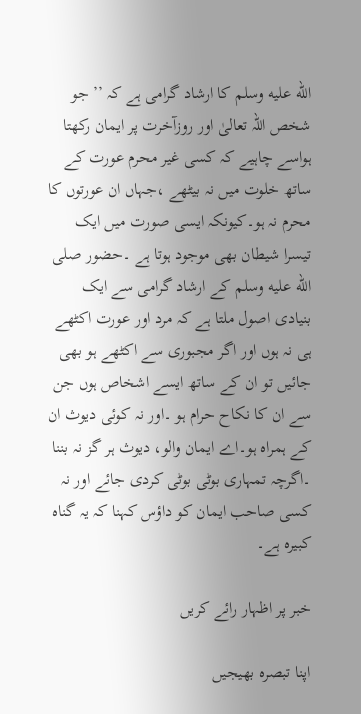الله عليه وسلم کا ارشاد گرامی ہے کہ ’’ جو شخص اللہ تعالیٰ اور روزآخرت پر ایمان رکھتا ہواسے چاہیے کہ کسی غیر محرم عورت کے ساتھ خلوت میں نہ بیٹھے ،جہاں ان عورتوں کا محرم نہ ہو۔کیونکہ ایسی صورت میں ایک تیسرا شیطان بھی موجود ہوتا ہے ۔حضور صلى الله عليه وسلم کے ارشاد گرامی سے ایک بنیادی اصول ملتا ہے کہ مرد اور عورت اکٹھے ہی نہ ہوں اور اگر مجبوری سے اکٹھے ہو بھی جائیں تو ان کے ساتھ ایسے اشخاص ہوں جن سے ان کا نکاح حرام ہو ۔اور نہ کوئی دیوث ان کے ہمراہ ہو۔اے ایمان والو، دیوث ہر گز نہ بننا ۔اگرچہ تمہاری بوٹی بوٹی کردی جائے اور نہ کسی صاحب ایمان کو داؤس کہنا کہ یہ گناہ کبیرہ ہے۔

خبر پر اظہار رائے کریں

اپنا تبصرہ بھیجیں